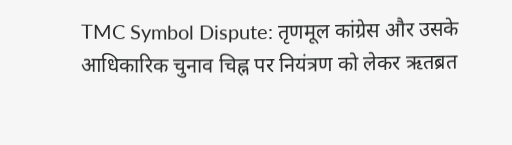TMC Symbol Dispute: तृणमूल कांग्रेस और उसके आधिकारिक चुनाव चिह्न पर नियंत्रण को लेकर ऋतब्रत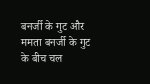बनर्जी के गुट और ममता बनर्जी के गुट के बीच चल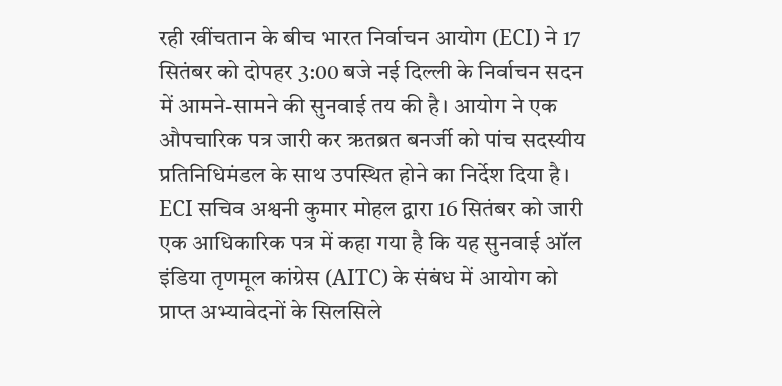रही खींचतान के बीच भारत निर्वाचन आयोग (ECI) ने 17 सितंबर को दोपहर 3:00 बजे नई दिल्ली के निर्वाचन सदन में आमने-सामने की सुनवाई तय की है। आयोग ने एक औपचारिक पत्र जारी कर ऋतब्रत बनर्जी को पांच सदस्यीय प्रतिनिधिमंडल के साथ उपस्थित होने का निर्देश दिया है।
ECI सचिव अश्वनी कुमार मोहल द्वारा 16 सितंबर को जारी एक आधिकारिक पत्र में कहा गया है कि यह सुनवाई ऑल इंडिया तृणमूल कांग्रेस (AITC) के संबंध में आयोग को प्राप्त अभ्यावेदनों के सिलसिले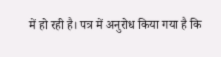में हो रही है। पत्र में अनुरोध किया गया है कि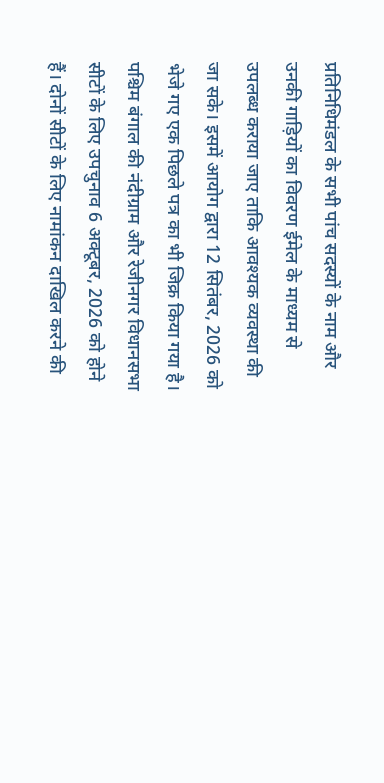प्रतिनिधिमंडल के सभी पांच सदस्यों के नाम और उनकी गाड़ियों का विवरण ईमेल के माध्यम से उपलब्ध कराया जाए ताकि आवश्यक व्यवस्था की जा सके। इसमें आयोग द्वारा 12 सितंबर, 2026 को भेजे गए एक पिछले पत्र का भी जिक्र किया गया है।
पश्चिम बंगाल की नंदीग्राम और रेजीनगर विधानसभा सीटों के लिए उपचुनाव 6 अक्टूबर, 2026 को होने हैं। दोनों सीटों के लिए नामांकन दाखिल करने की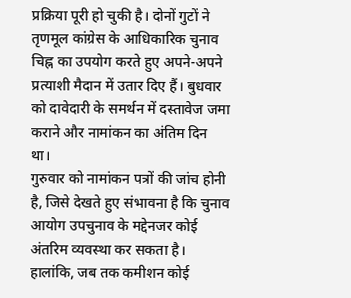प्रक्रिया पूरी हो चुकी है। दोनों गुटों ने तृणमूल कांग्रेस के आधिकारिक चुनाव चिह्न का उपयोग करते हुए अपने-अपने प्रत्याशी मैदान में उतार दिए हैं। बुधवार को दावेदारी के समर्थन में दस्तावेज जमा कराने और नामांकन का अंतिम दिन था।
गुरुवार को नामांकन पत्रों की जांच होनी है, जिसे देखते हुए संभावना है कि चुनाव आयोग उपचुनाव के मद्देनजर कोई अंतरिम व्यवस्था कर सकता है। हालांकि, जब तक कमीशन कोई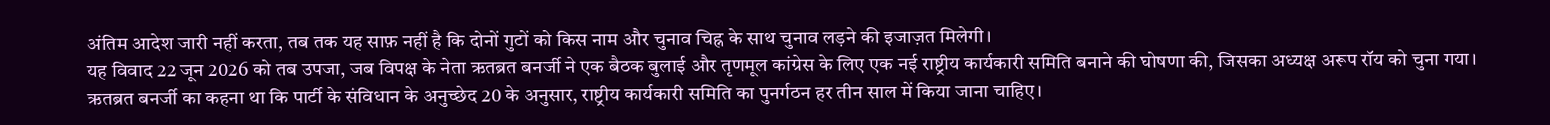अंतिम आदेश जारी नहीं करता, तब तक यह साफ़ नहीं है कि दोनों गुटों को किस नाम और चुनाव चिह्न के साथ चुनाव लड़ने की इजाज़त मिलेगी।
यह विवाद 22 जून 2026 को तब उपजा, जब विपक्ष के नेता ऋतब्रत बनर्जी ने एक बैठक बुलाई और तृणमूल कांग्रेस के लिए एक नई राष्ट्रीय कार्यकारी समिति बनाने की घोषणा की, जिसका अध्यक्ष अरूप रॉय को चुना गया। ऋतब्रत बनर्जी का कहना था कि पार्टी के संविधान के अनुच्छेद 20 के अनुसार, राष्ट्रीय कार्यकारी समिति का पुनर्गठन हर तीन साल में किया जाना चाहिए।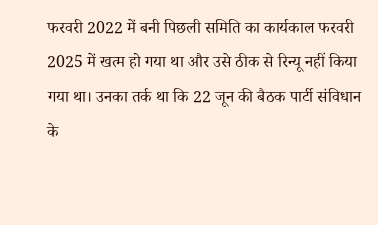फरवरी 2022 में बनी पिछली समिति का कार्यकाल फरवरी 2025 में खत्म हो गया था और उसे ठीक से रिन्यू नहीं किया गया था। उनका तर्क था कि 22 जून की बैठक पार्टी संविधान के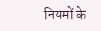नियमों के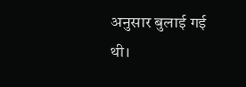अनुसार बुलाई गई थी।